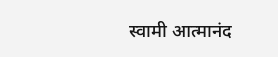स्वामी आत्मानंद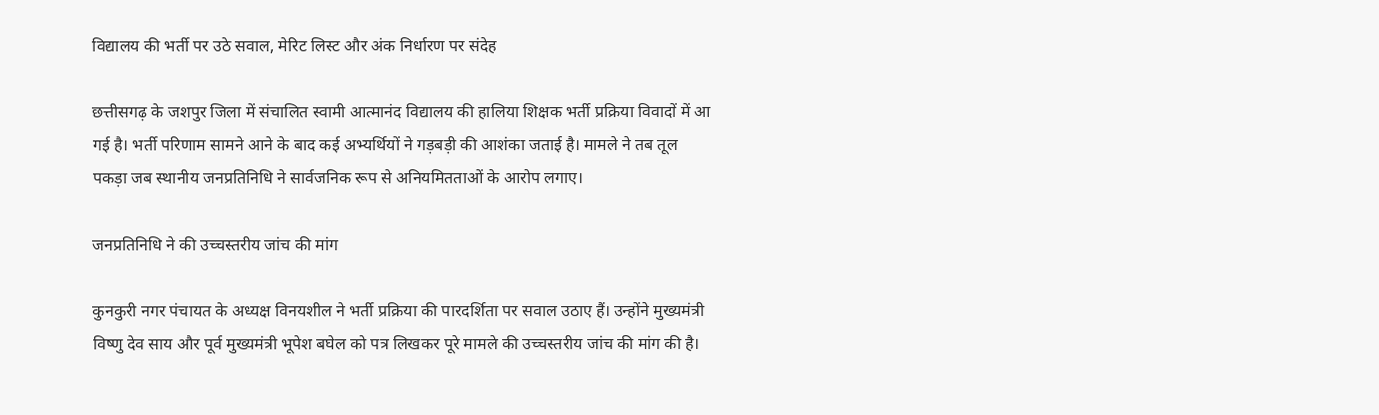विद्यालय की भर्ती पर उठे सवाल, मेरिट लिस्ट और अंक निर्धारण पर संदेह

छत्तीसगढ़ के जशपुर जिला में संचालित स्वामी आत्मानंद विद्यालय की हालिया शिक्षक भर्ती प्रक्रिया विवादों में आ गई है। भर्ती परिणाम सामने आने के बाद कई अभ्यर्थियों ने गड़बड़ी की आशंका जताई है। मामले ने तब तूल पकड़ा जब स्थानीय जनप्रतिनिधि ने सार्वजनिक रूप से अनियमितताओं के आरोप लगाए।

जनप्रतिनिधि ने की उच्चस्तरीय जांच की मांग

कुनकुरी नगर पंचायत के अध्यक्ष विनयशील ने भर्ती प्रक्रिया की पारदर्शिता पर सवाल उठाए हैं। उन्होंने मुख्यमंत्री विष्णु देव साय और पूर्व मुख्यमंत्री भूपेश बघेल को पत्र लिखकर पूरे मामले की उच्चस्तरीय जांच की मांग की है।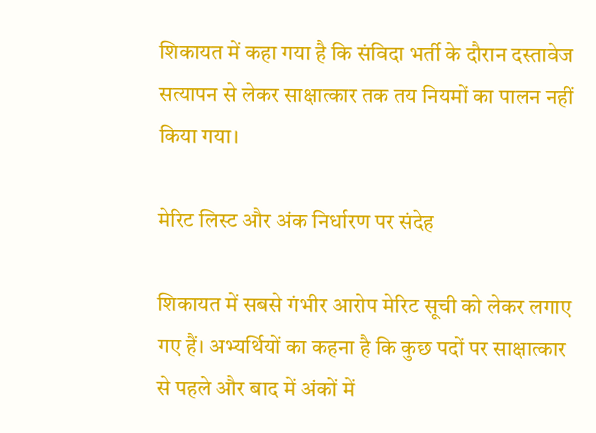शिकायत में कहा गया है कि संविदा भर्ती के दौरान दस्तावेज सत्यापन से लेकर साक्षात्कार तक तय नियमों का पालन नहीं किया गया।

मेरिट लिस्ट और अंक निर्धारण पर संदेह

शिकायत में सबसे गंभीर आरोप मेरिट सूची को लेकर लगाए गए हैं। अभ्यर्थियों का कहना है कि कुछ पदों पर साक्षात्कार से पहले और बाद में अंकों में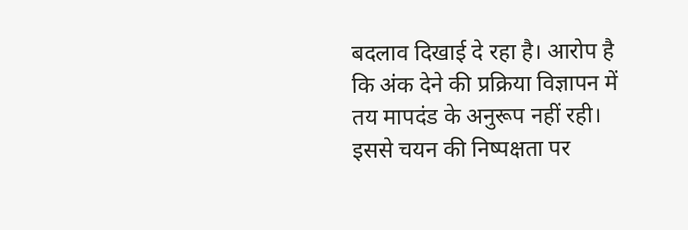बदलाव दिखाई दे रहा है। आरोप है कि अंक देने की प्रक्रिया विज्ञापन में तय मापदंड के अनुरूप नहीं रही। इससे चयन की निष्पक्षता पर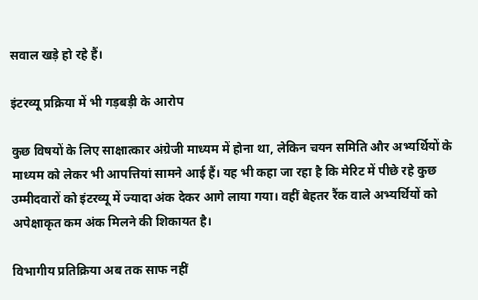सवाल खड़े हो रहे हैं।

इंटरव्यू प्रक्रिया में भी गड़बड़ी के आरोप

कुछ विषयों के लिए साक्षात्कार अंग्रेजी माध्यम में होना था, लेकिन चयन समिति और अभ्यर्थियों के माध्यम को लेकर भी आपत्तियां सामने आई हैं। यह भी कहा जा रहा है कि मेरिट में पीछे रहे कुछ उम्मीदवारों को इंटरव्यू में ज्यादा अंक देकर आगे लाया गया। वहीं बेहतर रैंक वाले अभ्यर्थियों को अपेक्षाकृत कम अंक मिलने की शिकायत है।

विभागीय प्रतिक्रिया अब तक साफ नहीं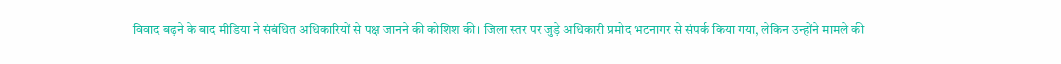विवाद बढ़ने के बाद मीडिया ने संबंधित अधिकारियों से पक्ष जानने की कोशिश की। जिला स्तर पर जुड़े अधिकारी प्रमोद भटनागर से संपर्क किया गया, लेकिन उन्होंने मामले की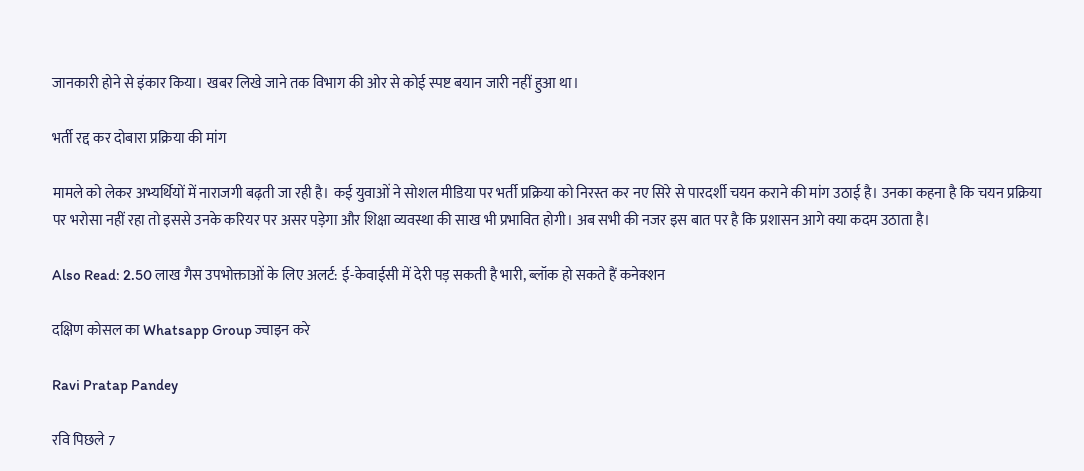जानकारी होने से इंकार किया। खबर लिखे जाने तक विभाग की ओर से कोई स्पष्ट बयान जारी नहीं हुआ था।

भर्ती रद्द कर दोबारा प्रक्रिया की मांग

मामले को लेकर अभ्यर्थियों में नाराजगी बढ़ती जा रही है। कई युवाओं ने सोशल मीडिया पर भर्ती प्रक्रिया को निरस्त कर नए सिरे से पारदर्शी चयन कराने की मांग उठाई है। उनका कहना है कि चयन प्रक्रिया पर भरोसा नहीं रहा तो इससे उनके करियर पर असर पड़ेगा और शिक्षा व्यवस्था की साख भी प्रभावित होगी। अब सभी की नजर इस बात पर है कि प्रशासन आगे क्या कदम उठाता है।

Also Read: 2.50 लाख गैस उपभोक्ताओं के लिए अलर्ट: ई-केवाईसी में देरी पड़ सकती है भारी, ब्लॉक हो सकते हैं कनेक्शन

दक्षिण कोसल का Whatsapp Group ज्वाइन करे

Ravi Pratap Pandey

रवि पिछले 7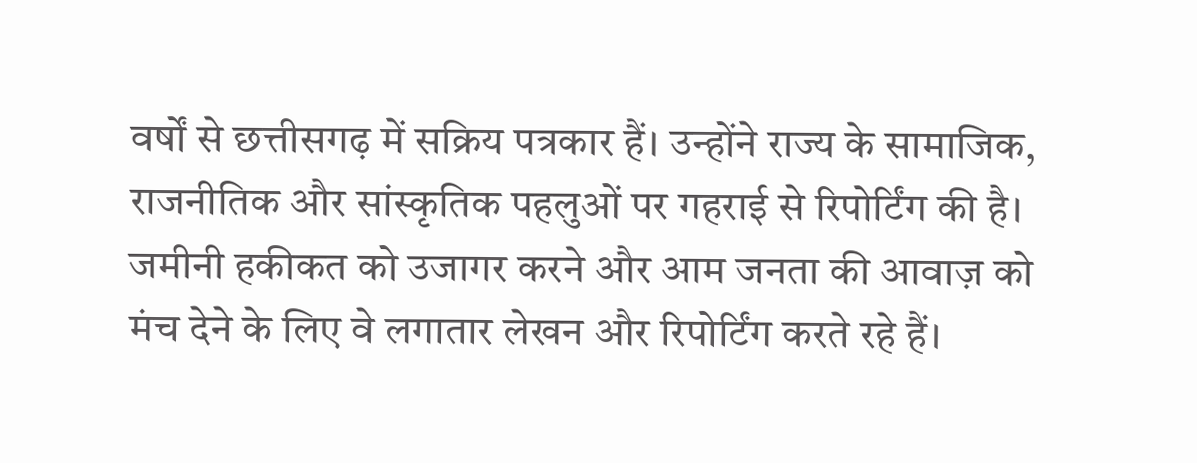वर्षों से छत्तीसगढ़ में सक्रिय पत्रकार हैं। उन्होंने राज्य के सामाजिक, राजनीतिक और सांस्कृतिक पहलुओं पर गहराई से रिपोर्टिंग की है। जमीनी हकीकत को उजागर करने और आम जनता की आवाज़ को मंच देने के लिए वे लगातार लेखन और रिपोर्टिंग करते रहे हैं।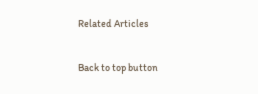Related Articles

Back to top button